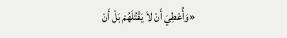«وَأُعْطِيَ أَنْ لاَ يَقْتُلَهُمْ بَلْ أَنْ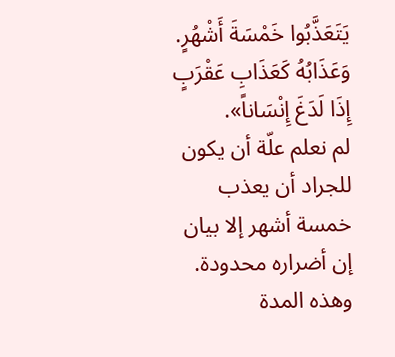يَتَعَذَّبُوا خَمْسَةَ أَشْهُرٍ. وَعَذَابُهُ كَعَذَابِ عَقْرَبٍ إِذَا لَدَغَ إِنْسَاناً».
لم نعلم علّة أن يكون للجراد أن يعذب خمسة أشهر إلا بيان إن أضراره محدودة. وهذه المدة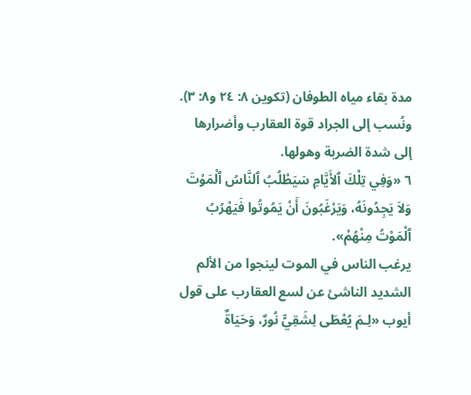مدة بقاء مياه الطوفان (تكوين ٨: ٢٤ و٨: ٣). ونُسب إلى الجراد قوة العقارب وأضرارها إلى شدة الضربة وهولها.
٦ «وَفِي تِلْكَ ٱلأَيَّامِ سَيَطْلُبُ ٱلنَّاسُ ٱلْمَوْتَ وَلاَ يَجِدُونَهُ، وَيَرْغَبُونَ أَنْ يَمُوتُوا فَيَهْرُبُ ٱلْمَوْتُ مِنْهُمْ».
يرغب الناس في الموت لينجوا من الألم الشديد الناشئ عن لسع العقارب على قول أيوب «لِـمَ يُعْطَى لِشَقِيٍّ نُورٌ، وَحَيَاةٌ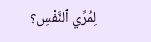لِمُرِّي ٱلنَّفْسِ؟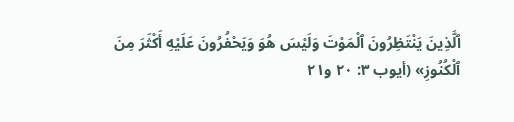ٱلَّذِينَ يَنْتَظِرُونَ ٱلْمَوْتَ وَلَيْسَ هُوَ وَيَحْفُرُونَ عَلَيْهِ أَكْثَرَ مِنَ ٱلْكُنُوزِ» (أيوب ٣: ٢٠ و٢١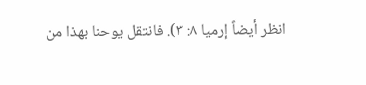انظر أيضاً إرميا ٨: ٣). فانتقل يوحنا بهذا من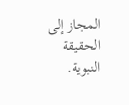المجاز إلى الحقيقة النبوية.